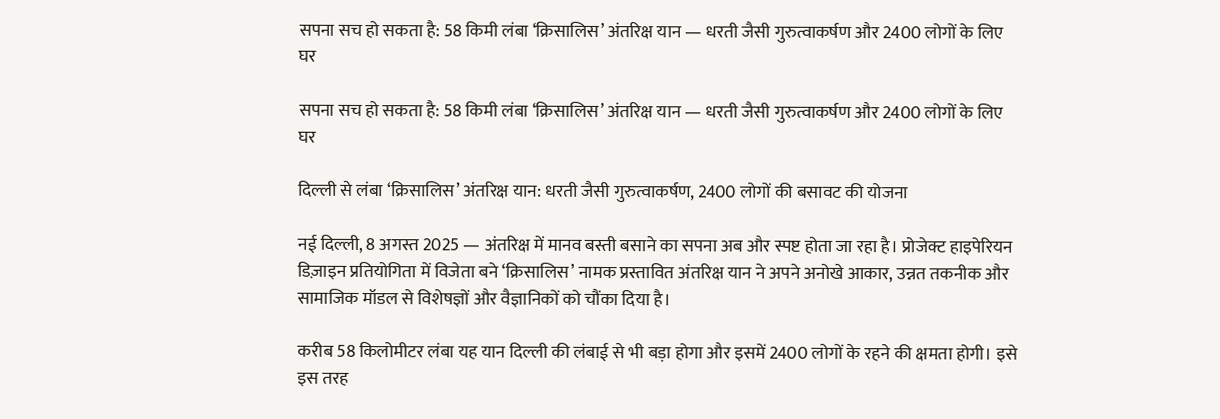सपना सच हो सकता है: 58 किमी लंबा ‘क्रिसालिस’ अंतरिक्ष यान — धरती जैसी गुरुत्वाकर्षण और 2400 लोगों के लिए घर

सपना सच हो सकता है: 58 किमी लंबा ‘क्रिसालिस’ अंतरिक्ष यान — धरती जैसी गुरुत्वाकर्षण और 2400 लोगों के लिए घर

दिल्ली से लंबा ‘क्रिसालिस’ अंतरिक्ष यान: धरती जैसी गुरुत्वाकर्षण, 2400 लोगों की बसावट की योजना

नई दिल्ली, 8 अगस्त 2025 — अंतरिक्ष में मानव बस्ती बसाने का सपना अब और स्पष्ट होता जा रहा है। प्रोजेक्ट हाइपेरियन डिज़ाइन प्रतियोगिता में विजेता बने ‘क्रिसालिस’ नामक प्रस्तावित अंतरिक्ष यान ने अपने अनोखे आकार, उन्नत तकनीक और सामाजिक मॉडल से विशेषज्ञों और वैज्ञानिकों को चौंका दिया है।

करीब 58 किलोमीटर लंबा यह यान दिल्ली की लंबाई से भी बड़ा होगा और इसमें 2400 लोगों के रहने की क्षमता होगी। इसे इस तरह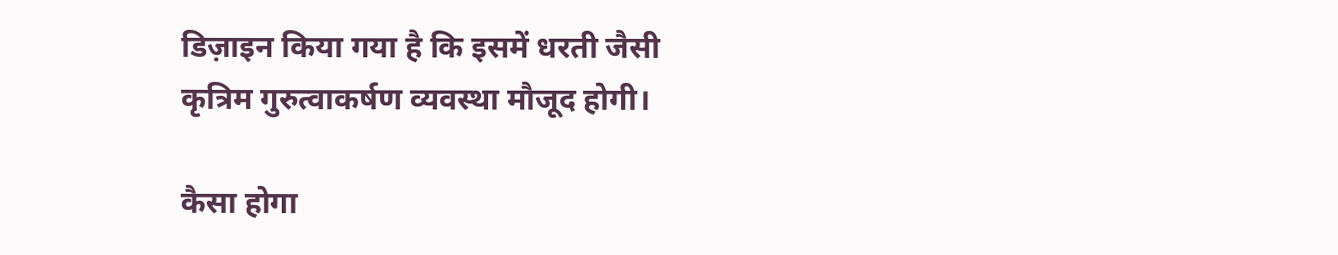डिज़ाइन किया गया है कि इसमें धरती जैसी कृत्रिम गुरुत्वाकर्षण व्यवस्था मौजूद होगी।

कैसा होगा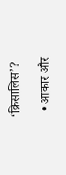‘क्रिसालिस’?

  • आकार और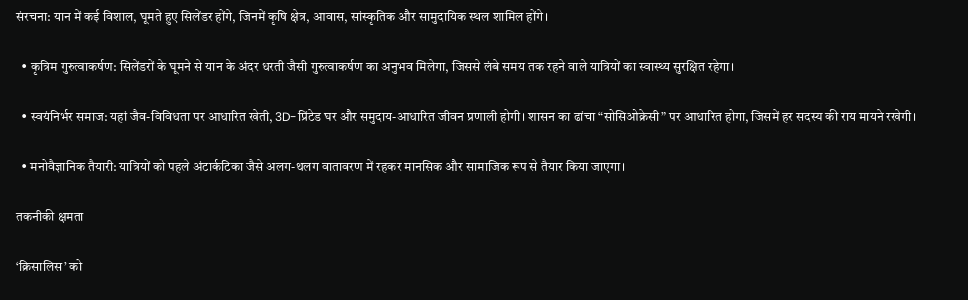संरचना: यान में कई विशाल, घूमते हुए सिलेंडर होंगे, जिनमें कृषि क्षेत्र, आवास, सांस्कृतिक और सामुदायिक स्थल शामिल होंगे।

  • कृत्रिम गुरुत्वाकर्षण: सिलेंडरों के घूमने से यान के अंदर धरती जैसी गुरुत्वाकर्षण का अनुभव मिलेगा, जिससे लंबे समय तक रहने वाले यात्रियों का स्वास्थ्य सुरक्षित रहेगा।

  • स्वयंनिर्भर समाज: यहां जैव-विविधता पर आधारित खेती, 3D-प्रिंटेड घर और समुदाय-आधारित जीवन प्रणाली होगी। शासन का ढांचा “सोसिओक्रेसी” पर आधारित होगा, जिसमें हर सदस्य की राय मायने रखेगी।

  • मनोवैज्ञानिक तैयारी: यात्रियों को पहले अंटार्कटिका जैसे अलग-थलग वातावरण में रहकर मानसिक और सामाजिक रूप से तैयार किया जाएगा।

तकनीकी क्षमता

‘क्रिसालिस’ को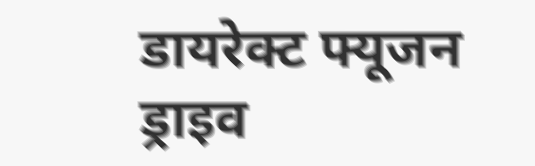डायरेक्ट फ्यूजन ड्राइव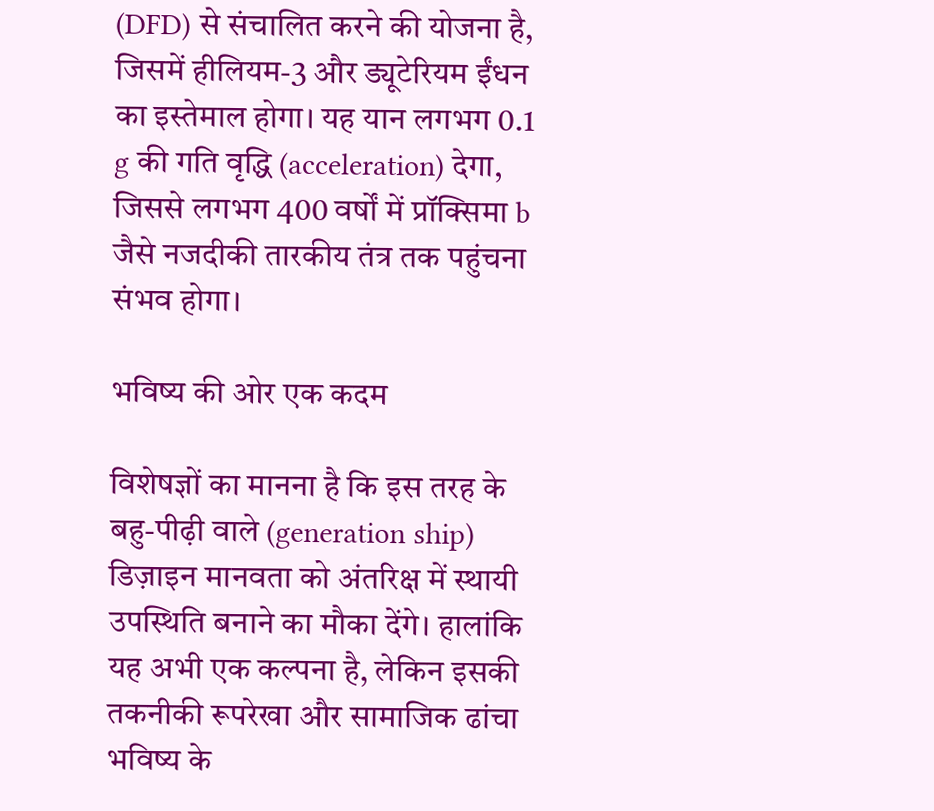(DFD) से संचालित करने की योजना है, जिसमें हीलियम-3 और ड्यूटेरियम ईंधन का इस्तेमाल होगा। यह यान लगभग 0.1 g की गति वृद्धि (acceleration) देगा, जिससे लगभग 400 वर्षों में प्रॉक्सिमा b जैसे नजदीकी तारकीय तंत्र तक पहुंचना संभव होगा।

भविष्य की ओर एक कदम

विशेषज्ञों का मानना है कि इस तरह के बहु-पीढ़ी वाले (generation ship) डिज़ाइन मानवता को अंतरिक्ष में स्थायी उपस्थिति बनाने का मौका देंगे। हालांकि यह अभी एक कल्पना है, लेकिन इसकी तकनीकी रूपरेखा और सामाजिक ढांचा भविष्य के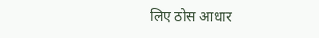लिए ठोस आधार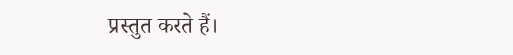प्रस्तुत करते हैं।